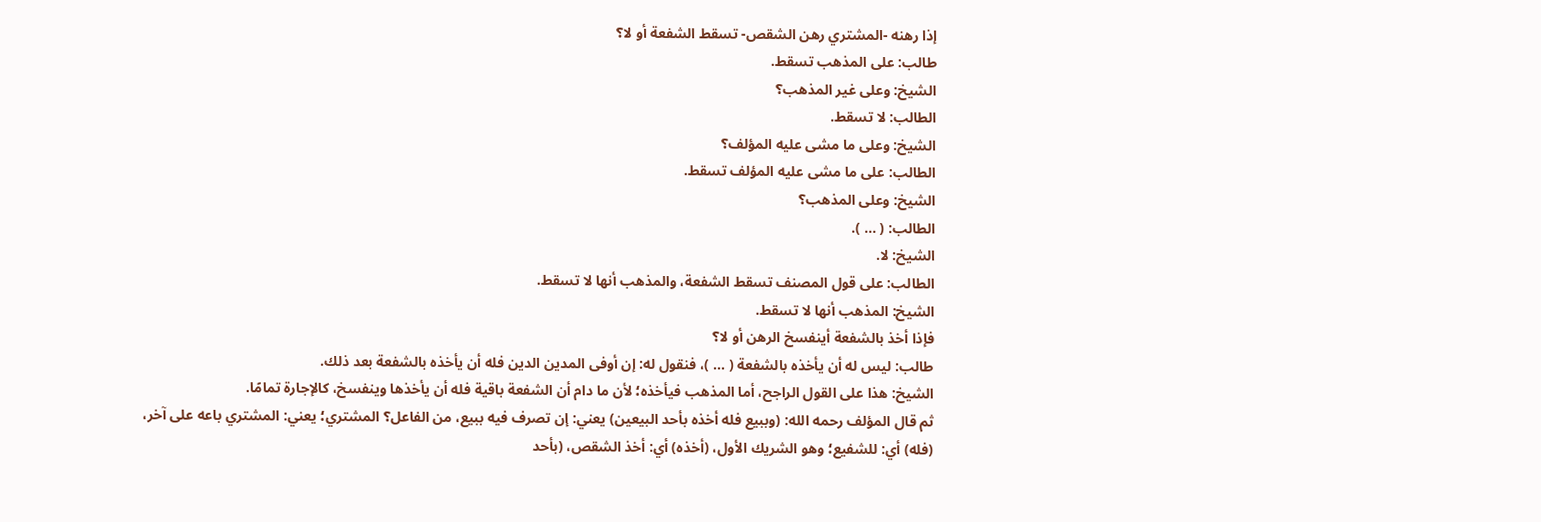إذا رهنه -المشتري رهن الشقص- تسقط الشفعة أو لا؟
طالب: على المذهب تسقط.
الشيخ: وعلى غير المذهب؟
الطالب: لا تسقط.
الشيخ: وعلى ما مشى عليه المؤلف؟
الطالب: على ما مشى عليه المؤلف تسقط.
الشيخ: وعلى المذهب؟
الطالب: ( ... ).
الشيخ: لا.
الطالب: على قول المصنف تسقط الشفعة، والمذهب أنها لا تسقط.
الشيخ: المذهب أنها لا تسقط.
فإذا أخذ بالشفعة أينفسخ الرهن أو لا؟
طالب: ليس له أن يأخذه بالشفعة ( ... )، فنقول له: إن أوفى المدين الدين فله أن يأخذه بالشفعة بعد ذلك.
الشيخ: هذا على القول الراجح، أما المذهب فيأخذه؛ لأن ما دام أن الشفعة باقية فله أن يأخذها وينفسخ، كالإجارة تمامًا.
ثم قال المؤلف رحمه الله: (وببيع فله أخذه بأحد البيعين) يعني: إن تصرف فيه ببيع، من الفاعل؟ المشتري؛ يعني: المشتري باعه على آخر، (فله) أي: للشفيع؛ وهو الشريك الأول، (أخذه) أي: أخذ الشقص، (بأحد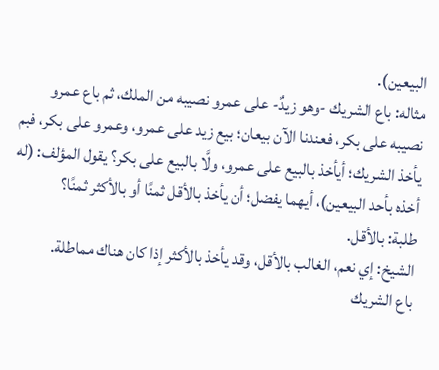البيعين).
مثاله: باع الشريك -وهو زيدٌ- على عمرو نصيبه من الملك، ثم باع عمرو نصيبه على بكر، فعندنا الآن بيعان؛ بيع زيد على عمرو، وعمرو على بكر، فبم يأخذ الشريك؛ أيأخذ بالبيع على عمرو، ولَّا بالبيع على بكر؟ يقول المؤلف: (له أخذه بأحد البيعين)، أيهما يفضل؛ أن يأخذ بالأقل ثمنًا أو بالأكثر ثمنًا؟
طلبة: بالأقل.
الشيخ: إي نعم، الغالب بالأقل، وقد يأخذ بالأكثر إذا كان هناك مماطلة.
باع الشريك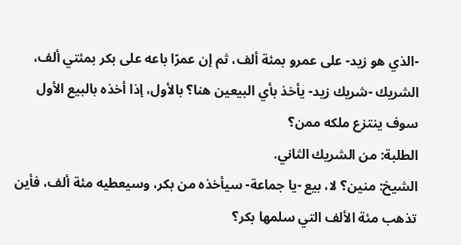-الذي هو زيد- على عمرو بمئة ألف، ثم إن عمرًا باعه على بكر بمئتي ألف، الشريك -شريك زيد- يأخذ بأي البيعين هنا؟ بالأول، إذا أخذه بالبيع الأول سوف ينتزع ملكه ممن؟
الطلبة: من الشريك الثاني.
الشيخ: منين؟ لا، بيع -يا جماعة- سيأخذه من بكر، وسيعطيه مئة ألف، فأين تذهب مئة الألف التي سلمها بكر؟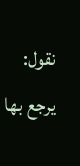نقول: يرجع بها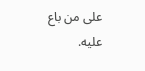على من باع عليه.